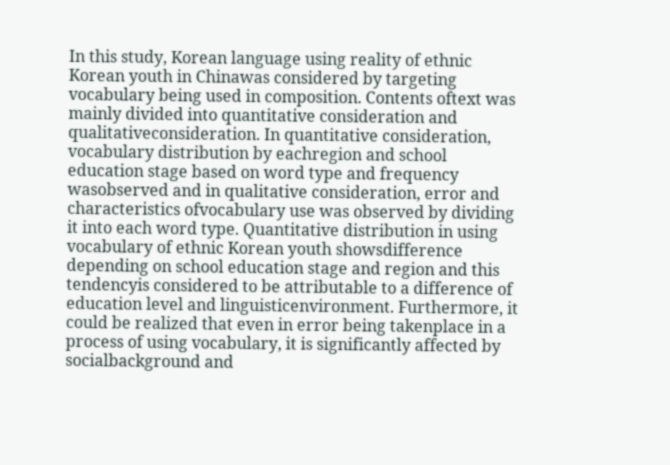In this study, Korean language using reality of ethnic Korean youth in Chinawas considered by targeting vocabulary being used in composition. Contents oftext was mainly divided into quantitative consideration and qualitativeconsideration. In quantitative consideration, vocabulary distribution by eachregion and school education stage based on word type and frequency wasobserved and in qualitative consideration, error and characteristics ofvocabulary use was observed by dividing it into each word type. Quantitative distribution in using vocabulary of ethnic Korean youth showsdifference depending on school education stage and region and this tendencyis considered to be attributable to a difference of education level and linguisticenvironment. Furthermore, it could be realized that even in error being takenplace in a process of using vocabulary, it is significantly affected by socialbackground and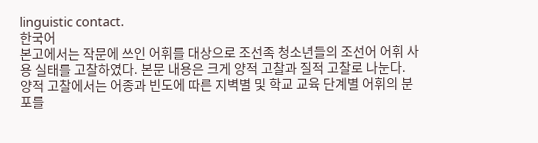linguistic contact.
한국어
본고에서는 작문에 쓰인 어휘를 대상으로 조선족 청소년들의 조선어 어휘 사용 실태를 고찰하였다. 본문 내용은 크게 양적 고찰과 질적 고찰로 나눈다. 양적 고찰에서는 어종과 빈도에 따른 지벽별 및 학교 교육 단계별 어휘의 분포를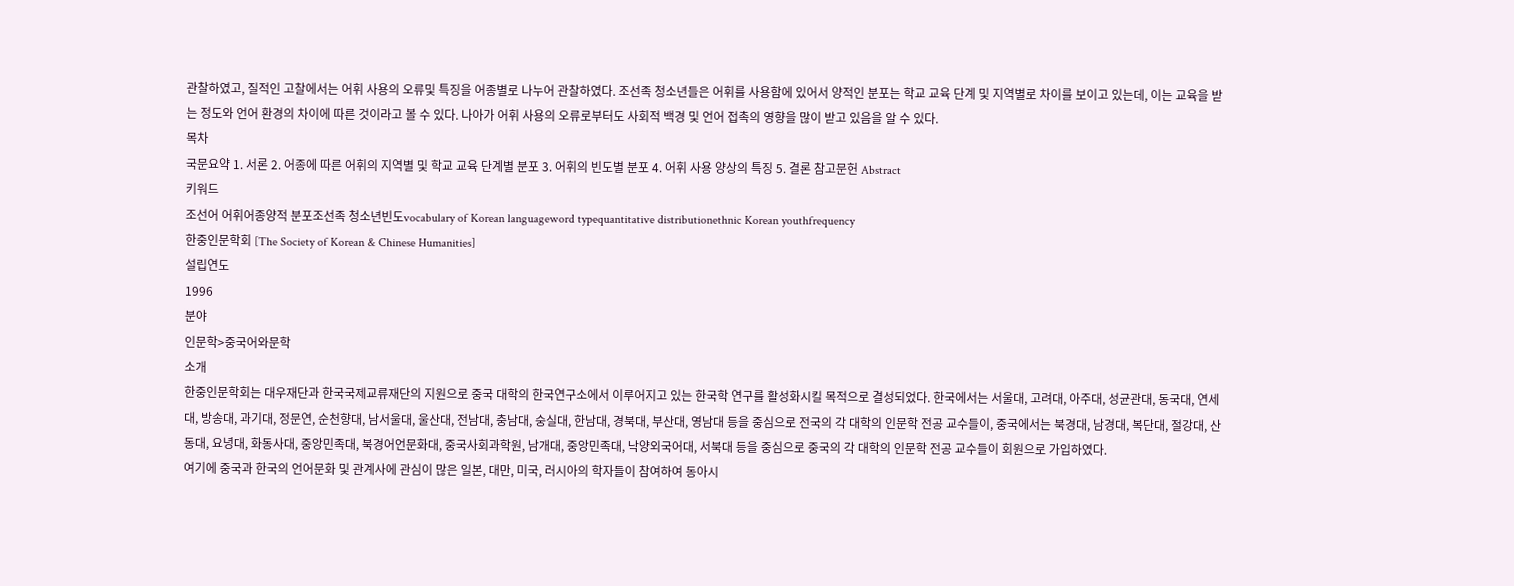관찰하였고, 질적인 고찰에서는 어휘 사용의 오류및 특징을 어종별로 나누어 관찰하였다. 조선족 청소년들은 어휘를 사용함에 있어서 양적인 분포는 학교 교육 단계 및 지역별로 차이를 보이고 있는데, 이는 교육을 받는 정도와 언어 환경의 차이에 따른 것이라고 볼 수 있다. 나아가 어휘 사용의 오류로부터도 사회적 백경 및 언어 접촉의 영향을 많이 받고 있음을 알 수 있다.
목차
국문요약 1. 서론 2. 어종에 따른 어휘의 지역별 및 학교 교육 단계별 분포 3. 어휘의 빈도별 분포 4. 어휘 사용 양상의 특징 5. 결론 참고문헌 Abstract
키워드
조선어 어휘어종양적 분포조선족 청소년빈도vocabulary of Korean languageword typequantitative distributionethnic Korean youthfrequency
한중인문학회 [The Society of Korean & Chinese Humanities]
설립연도
1996
분야
인문학>중국어와문학
소개
한중인문학회는 대우재단과 한국국제교류재단의 지원으로 중국 대학의 한국연구소에서 이루어지고 있는 한국학 연구를 활성화시킬 목적으로 결성되었다. 한국에서는 서울대, 고려대, 아주대, 성균관대, 동국대, 연세대, 방송대, 과기대, 정문연, 순천향대, 남서울대, 울산대, 전남대, 충남대, 숭실대, 한남대, 경북대, 부산대, 영남대 등을 중심으로 전국의 각 대학의 인문학 전공 교수들이, 중국에서는 북경대, 남경대, 복단대, 절강대, 산동대, 요녕대, 화동사대, 중앙민족대, 북경어언문화대, 중국사회과학원, 남개대, 중앙민족대, 낙양외국어대, 서북대 등을 중심으로 중국의 각 대학의 인문학 전공 교수들이 회원으로 가입하였다.
여기에 중국과 한국의 언어문화 및 관계사에 관심이 많은 일본, 대만, 미국, 러시아의 학자들이 참여하여 동아시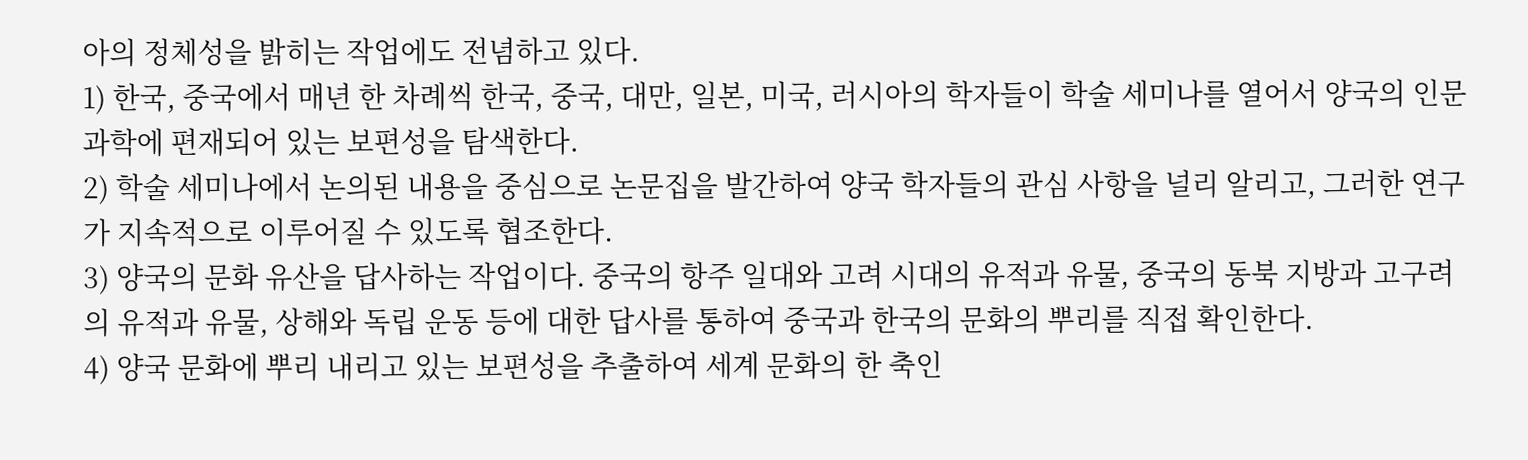아의 정체성을 밝히는 작업에도 전념하고 있다.
1) 한국, 중국에서 매년 한 차례씩 한국, 중국, 대만, 일본, 미국, 러시아의 학자들이 학술 세미나를 열어서 양국의 인문과학에 편재되어 있는 보편성을 탐색한다.
2) 학술 세미나에서 논의된 내용을 중심으로 논문집을 발간하여 양국 학자들의 관심 사항을 널리 알리고, 그러한 연구가 지속적으로 이루어질 수 있도록 협조한다.
3) 양국의 문화 유산을 답사하는 작업이다. 중국의 항주 일대와 고려 시대의 유적과 유물, 중국의 동북 지방과 고구려의 유적과 유물, 상해와 독립 운동 등에 대한 답사를 통하여 중국과 한국의 문화의 뿌리를 직접 확인한다.
4) 양국 문화에 뿌리 내리고 있는 보편성을 추출하여 세계 문화의 한 축인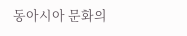동아시아 문화의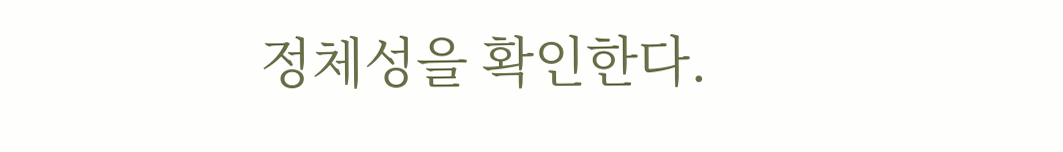정체성을 확인한다.